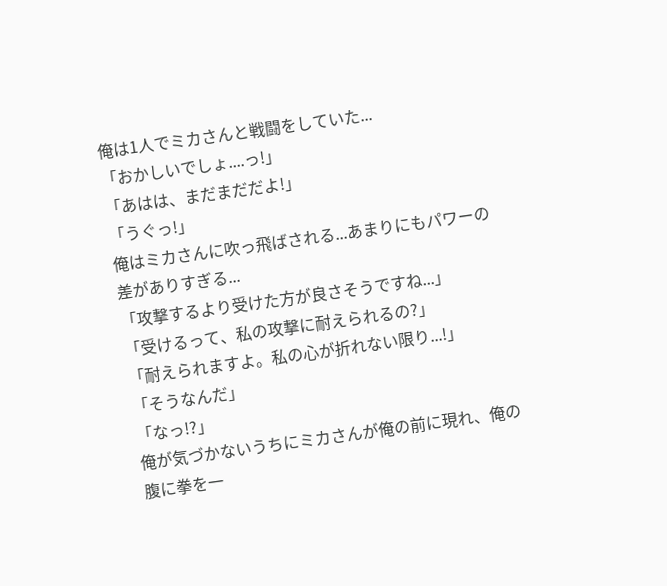俺は1人でミカさんと戦闘をしていた...
「おかしいでしょ....っ!」
「あはは、まだまだだよ!」
「うぐっ!」
俺はミカさんに吹っ飛ばされる...あまりにもパワーの差がありすぎる...
「攻撃するより受けた方が良さそうですね...」
「受けるって、私の攻撃に耐えられるの?」
「耐えられますよ。私の心が折れない限り...!」
「そうなんだ」
「なっ!?」
俺が気づかないうちにミカさんが俺の前に現れ、俺の腹に拳を一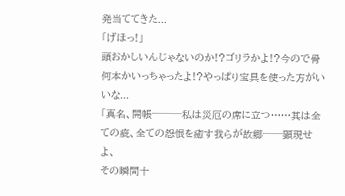発当ててきた...
「げほっ!」
頭おかしいんじゃないのか!?ゴリラかよ!?今ので骨何本かいっちゃったよ!?やっぱり宝具を使った方がいいな...
「真名、開帳───私は災厄の席に立つ……其は全ての疵、全ての怨恨を癒す我らが故郷──顕現せよ、
その瞬間十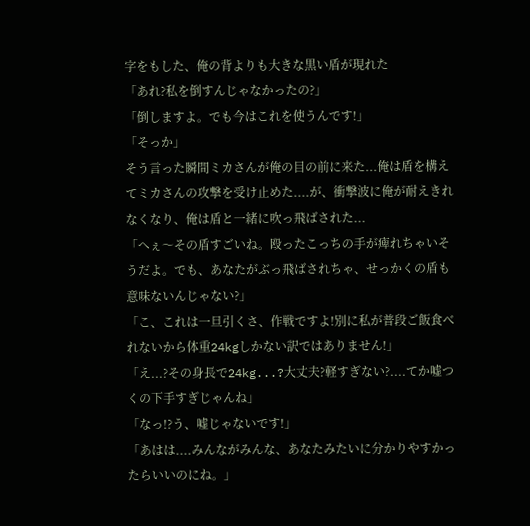字をもした、俺の背よりも大きな黒い盾が現れた
「あれ?私を倒すんじゃなかったの?」
「倒しますよ。でも今はこれを使うんです!」
「そっか」
そう言った瞬間ミカさんが俺の目の前に来た...俺は盾を構えてミカさんの攻撃を受け止めた....が、衝撃波に俺が耐えきれなくなり、俺は盾と一緒に吹っ飛ばされた...
「へぇ〜その盾すごいね。殴ったこっちの手が痺れちゃいそうだよ。でも、あなたがぶっ飛ばされちゃ、せっかくの盾も意味ないんじゃない?」
「こ、これは一旦引くさ、作戦ですよ!別に私が普段ご飯食べれないから体重24kgしかない訳ではありません!」
「え...?その身長で24kg...?大丈夫?軽すぎない?....てか嘘つくの下手すぎじゃんね」
「なっ!?う、嘘じゃないです!」
「あはは....みんながみんな、あなたみたいに分かりやすかったらいいのにね。」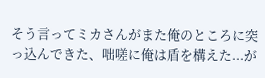そう言ってミカさんがまた俺のところに突っ込んできた、咄嗟に俺は盾を構えた...が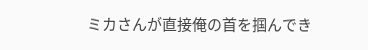ミカさんが直接俺の首を掴んでき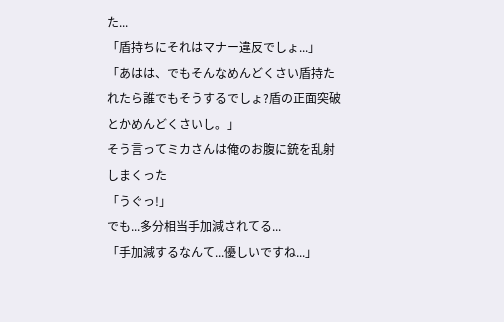た...
「盾持ちにそれはマナー違反でしょ...」
「あはは、でもそんなめんどくさい盾持たれたら誰でもそうするでしょ?盾の正面突破とかめんどくさいし。」
そう言ってミカさんは俺のお腹に銃を乱射しまくった
「うぐっ!」
でも...多分相当手加減されてる...
「手加減するなんて...優しいですね...」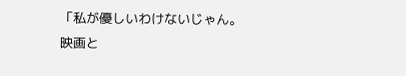「私が優しいわけないじゃん。映画と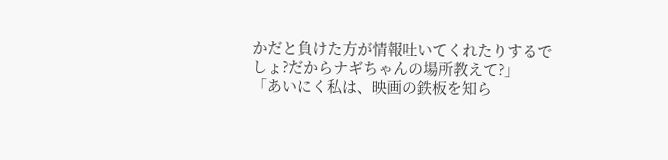かだと負けた方が情報吐いてくれたりするでしょ?だからナギちゃんの場所教えて?」
「あいにく私は、映画の鉄板を知ら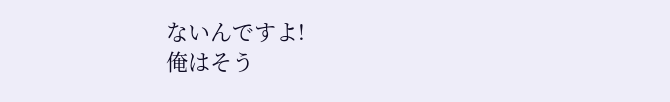ないんですよ!
俺はそう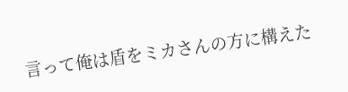言って俺は盾をミカさんの方に構えた